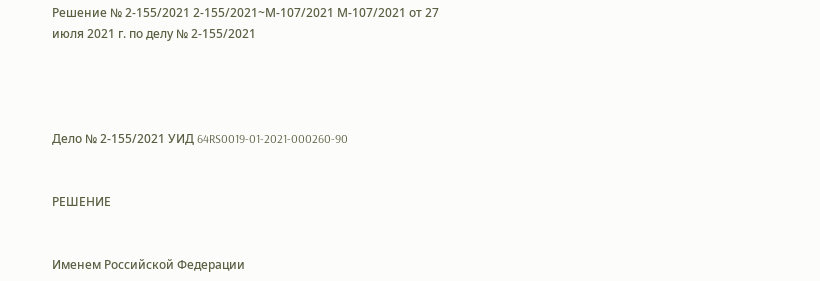Решение № 2-155/2021 2-155/2021~М-107/2021 М-107/2021 от 27 июля 2021 г. по делу № 2-155/2021




Дело № 2-155/2021 УИД 64RS0019-01-2021-000260-90


РЕШЕНИЕ


Именем Российской Федерации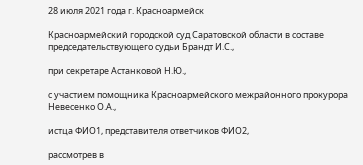28 июля 2021 года г. Красноармейск

Красноармейский городской суд Саратовской области в составе председательствующего судьи Брандт И.С.,

при секретаре Астанковой Н.Ю.,

с участием помощника Красноармейского межрайонного прокурора Невесенко О.А.,

истца ФИО1, представителя ответчиков ФИО2,

рассмотрев в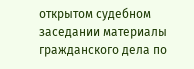открытом судебном заседании материалы гражданского дела по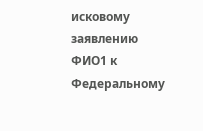исковому заявлению ФИО1 к Федеральному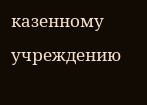казенному учреждению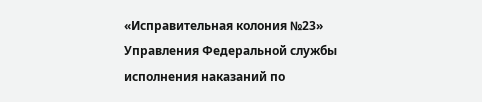«Исправительная колония №23» Управления Федеральной службы исполнения наказаний по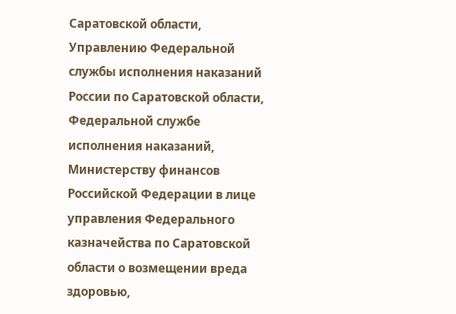Саратовской области, Управлению Федеральной службы исполнения наказаний России по Саратовской области, Федеральной службе исполнения наказаний, Министерству финансов Российской Федерации в лице управления Федерального казначейства по Саратовской области о возмещении вреда здоровью,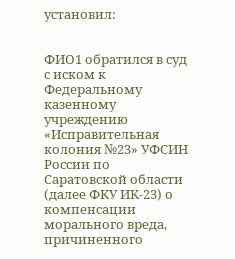установил:


ФИО1 обратился в суд с иском к Федеральному казенному учреждению «Исправительная колония №23» УФСИН России по Саратовской области (далее ФКУ ИК-23) о компенсации морального вреда, причиненного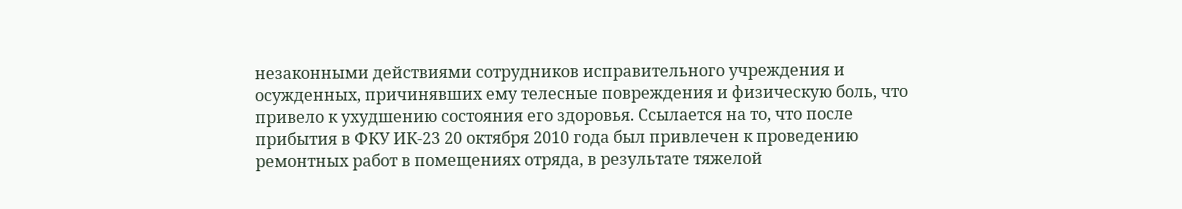незаконными действиями сотрудников исправительного учреждения и осужденных, причинявших ему телесные повреждения и физическую боль, что привело к ухудшению состояния его здоровья. Ссылается на то, что после прибытия в ФКУ ИК-23 20 октября 2010 года был привлечен к проведению ремонтных работ в помещениях отряда, в результате тяжелой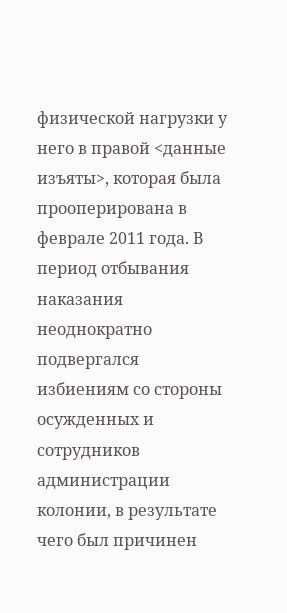физической нагрузки у него в правой <данные изъяты>, которая была прооперирована в феврале 2011 года. В период отбывания наказания неоднократно подвергался избиениям со стороны осужденных и сотрудников администрации колонии, в результате чего был причинен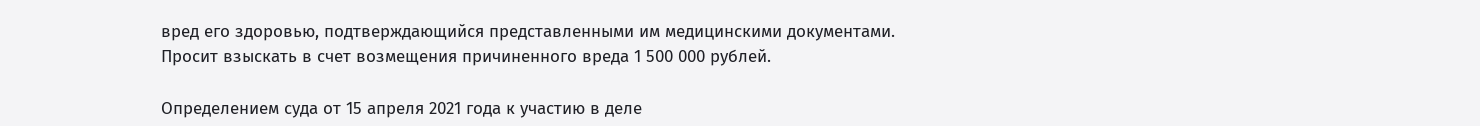вред его здоровью, подтверждающийся представленными им медицинскими документами. Просит взыскать в счет возмещения причиненного вреда 1 500 000 рублей.

Определением суда от 15 апреля 2021 года к участию в деле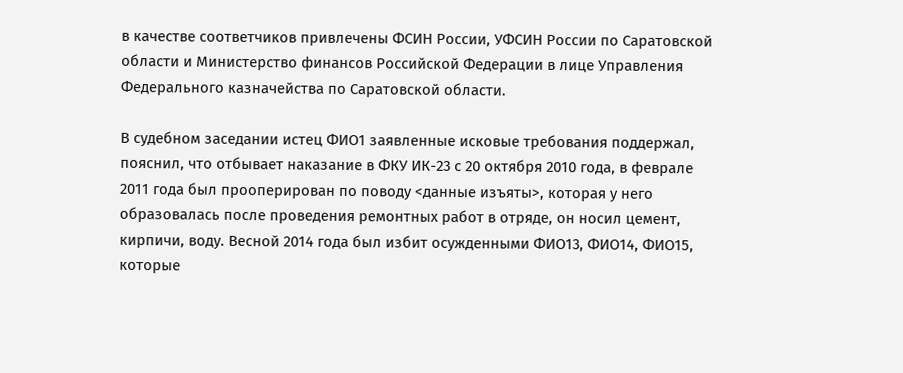в качестве соответчиков привлечены ФСИН России, УФСИН России по Саратовской области и Министерство финансов Российской Федерации в лице Управления Федерального казначейства по Саратовской области.

В судебном заседании истец ФИО1 заявленные исковые требования поддержал, пояснил, что отбывает наказание в ФКУ ИК-23 с 20 октября 2010 года, в феврале 2011 года был прооперирован по поводу <данные изъяты>, которая у него образовалась после проведения ремонтных работ в отряде, он носил цемент, кирпичи, воду. Весной 2014 года был избит осужденными ФИО13, ФИО14, ФИО15, которые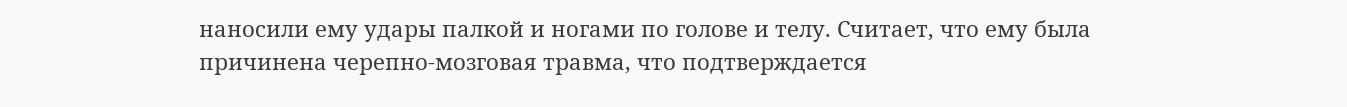наносили ему удары палкой и ногами по голове и телу. Считает, что ему была причинена черепно-мозговая травма, что подтверждается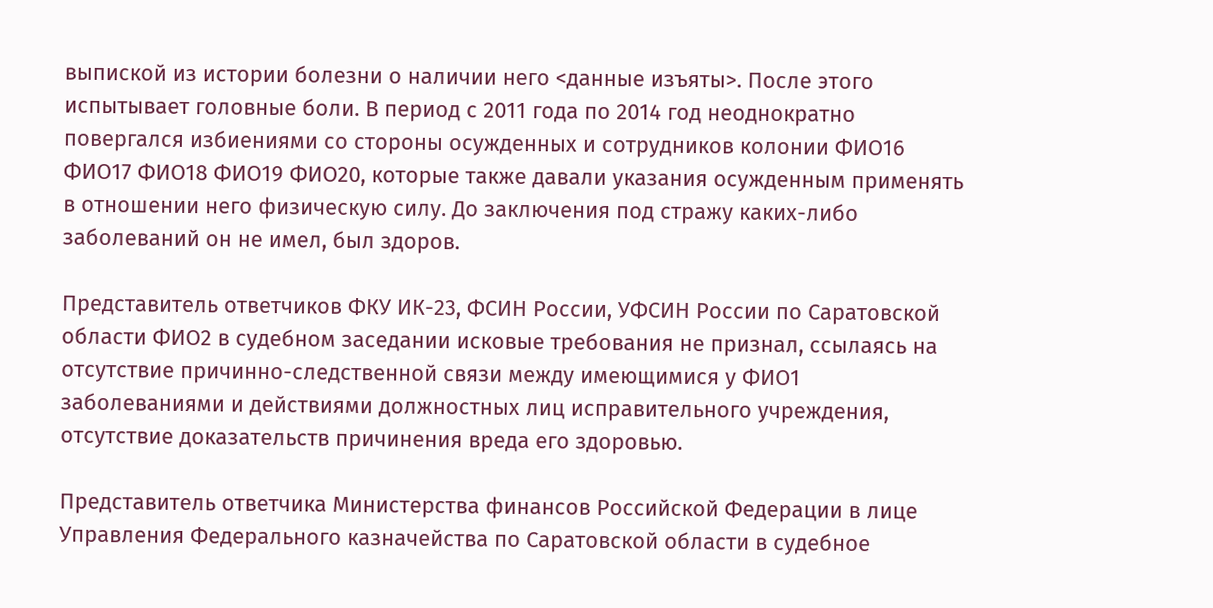выпиской из истории болезни о наличии него <данные изъяты>. После этого испытывает головные боли. В период с 2011 года по 2014 год неоднократно повергался избиениями со стороны осужденных и сотрудников колонии ФИО16 ФИО17 ФИО18 ФИО19 ФИО20, которые также давали указания осужденным применять в отношении него физическую силу. До заключения под стражу каких-либо заболеваний он не имел, был здоров.

Представитель ответчиков ФКУ ИК-23, ФСИН России, УФСИН России по Саратовской области ФИО2 в судебном заседании исковые требования не признал, ссылаясь на отсутствие причинно-следственной связи между имеющимися у ФИО1 заболеваниями и действиями должностных лиц исправительного учреждения, отсутствие доказательств причинения вреда его здоровью.

Представитель ответчика Министерства финансов Российской Федерации в лице Управления Федерального казначейства по Саратовской области в судебное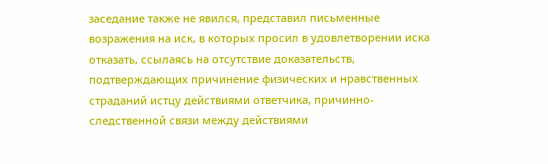заседание также не явился, представил письменные возражения на иск, в которых просил в удовлетворении иска отказать, ссылаясь на отсутствие доказательств, подтверждающих причинение физических и нравственных страданий истцу действиями ответчика, причинно-следственной связи между действиями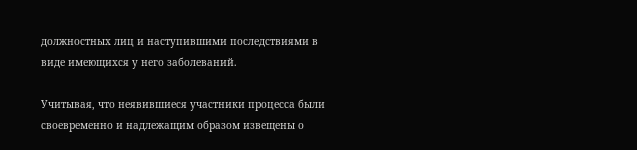должностных лиц и наступившими последствиями в виде имеющихся у него заболеваний.

Учитывая, что неявившиеся участники процесса были своевременно и надлежащим образом извещены о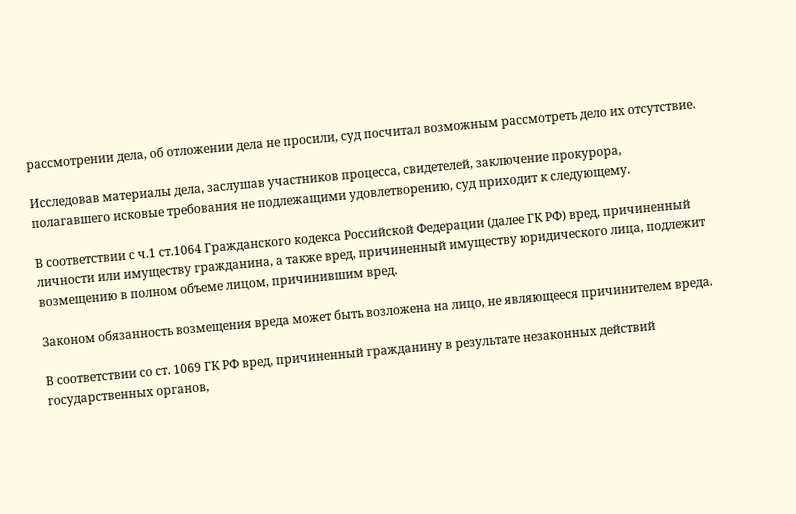рассмотрении дела, об отложении дела не просили, суд посчитал возможным рассмотреть дело их отсутствие.

Исследовав материалы дела, заслушав участников процесса, свидетелей, заключение прокурора, полагавшего исковые требования не подлежащими удовлетворению, суд приходит к следующему.

В соответствии с ч.1 ст.1064 Гражданского кодекса Российской Федерации (далее ГК РФ) вред, причиненный личности или имуществу гражданина, а также вред, причиненный имуществу юридического лица, подлежит возмещению в полном объеме лицом, причинившим вред.

Законом обязанность возмещения вреда может быть возложена на лицо, не являющееся причинителем вреда.

В соответствии со ст. 1069 ГК РФ вред, причиненный гражданину в результате незаконных действий государственных органов,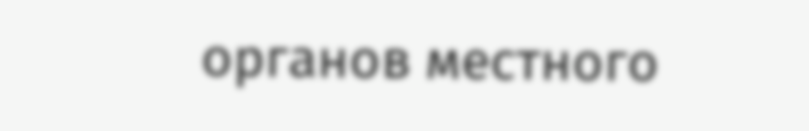органов местного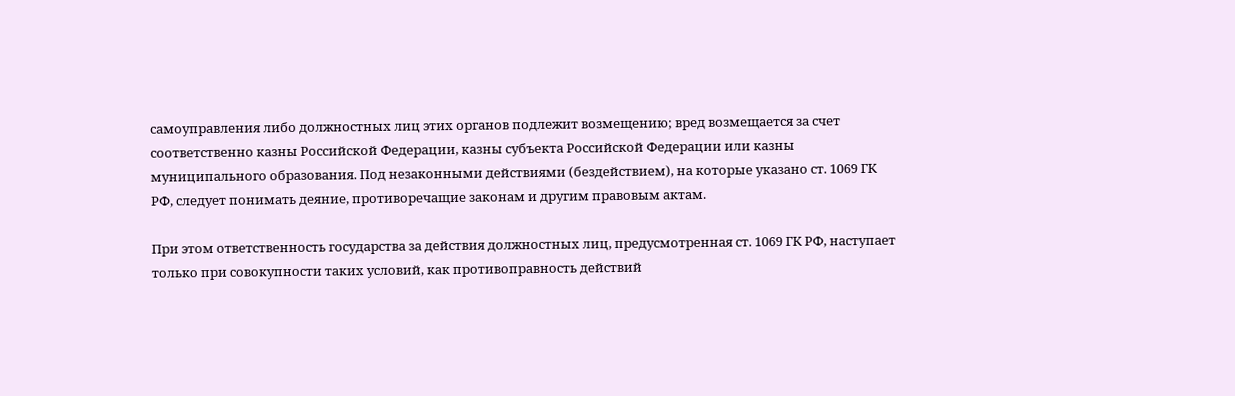самоуправления либо должностных лиц этих органов подлежит возмещению; вред возмещается за счет соответственно казны Российской Федерации, казны субъекта Российской Федерации или казны муниципального образования. Под незаконными действиями (бездействием), на которые указано ст. 1069 ГК РФ, следует понимать деяние, противоречащие законам и другим правовым актам.

При этом ответственность государства за действия должностных лиц, предусмотренная ст. 1069 ГК РФ, наступает только при совокупности таких условий, как противоправность действий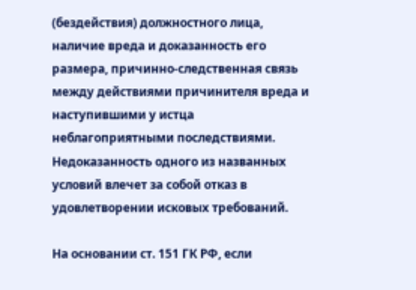(бездействия) должностного лица, наличие вреда и доказанность его размера, причинно-следственная связь между действиями причинителя вреда и наступившими у истца неблагоприятными последствиями. Недоказанность одного из названных условий влечет за собой отказ в удовлетворении исковых требований.

На основании ст. 151 ГК РФ, если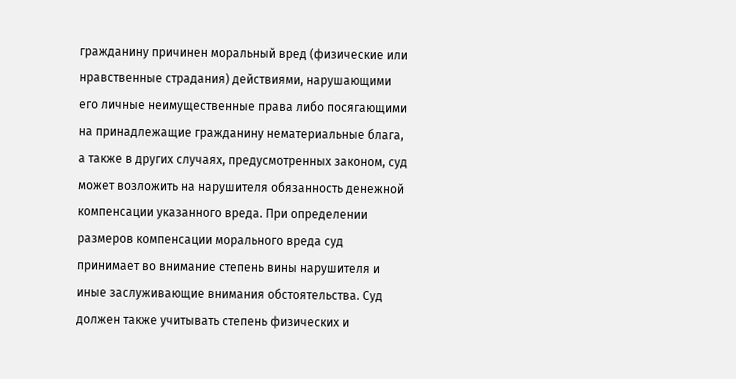гражданину причинен моральный вред (физические или нравственные страдания) действиями, нарушающими его личные неимущественные права либо посягающими на принадлежащие гражданину нематериальные блага, а также в других случаях, предусмотренных законом, суд может возложить на нарушителя обязанность денежной компенсации указанного вреда. При определении размеров компенсации морального вреда суд принимает во внимание степень вины нарушителя и иные заслуживающие внимания обстоятельства. Суд должен также учитывать степень физических и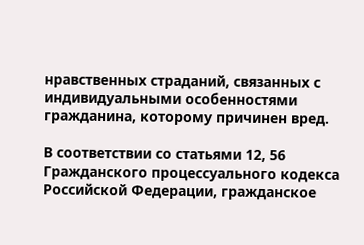нравственных страданий, связанных с индивидуальными особенностями гражданина, которому причинен вред.

В соответствии со статьями 12, 56 Гражданского процессуального кодекса Российской Федерации, гражданское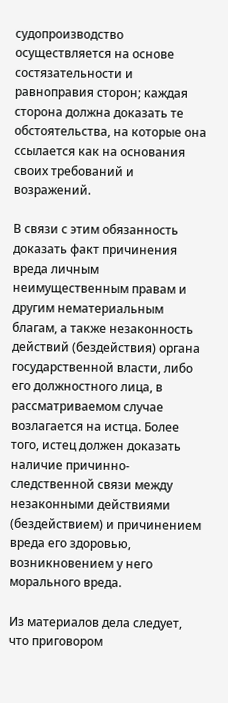судопроизводство осуществляется на основе состязательности и равноправия сторон; каждая сторона должна доказать те обстоятельства, на которые она ссылается как на основания своих требований и возражений.

В связи с этим обязанность доказать факт причинения вреда личным неимущественным правам и другим нематериальным благам, а также незаконность действий (бездействия) органа государственной власти, либо его должностного лица, в рассматриваемом случае возлагается на истца. Более того, истец должен доказать наличие причинно-следственной связи между незаконными действиями (бездействием) и причинением вреда его здоровью, возникновением у него морального вреда.

Из материалов дела следует, что приговором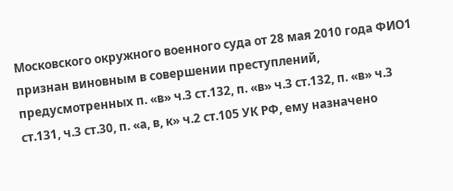Московского окружного военного суда от 28 мая 2010 года ФИО1 признан виновным в совершении преступлений, предусмотренных п. «в» ч.3 ст.132, п. «в» ч.3 ст.132, п. «в» ч.3 ст.131, ч.3 ст.30, п. «а, в, к» ч.2 ст.105 УК РФ, ему назначено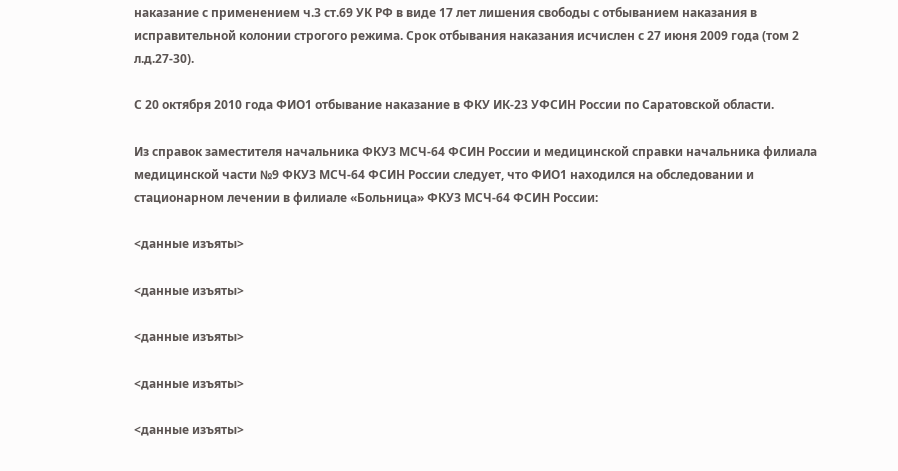наказание с применением ч.3 ст.69 УК РФ в виде 17 лет лишения свободы с отбыванием наказания в исправительной колонии строгого режима. Срок отбывания наказания исчислен с 27 июня 2009 года (том 2 л.д.27-30).

С 20 октября 2010 года ФИО1 отбывание наказание в ФКУ ИК-23 УФСИН России по Саратовской области.

Из справок заместителя начальника ФКУЗ МСЧ-64 ФСИН России и медицинской справки начальника филиала медицинской части №9 ФКУЗ МСЧ-64 ФСИН России следует, что ФИО1 находился на обследовании и стационарном лечении в филиале «Больница» ФКУЗ МСЧ-64 ФСИН России:

<данные изъяты>

<данные изъяты>

<данные изъяты>

<данные изъяты>

<данные изъяты>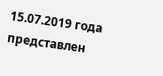15.07.2019 года представлен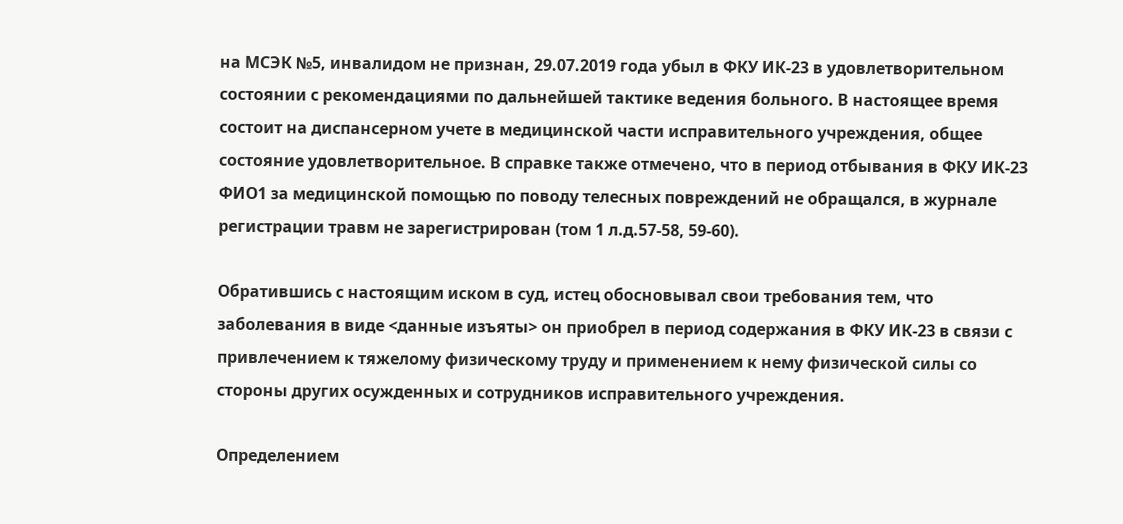на МСЭК №5, инвалидом не признан, 29.07.2019 года убыл в ФКУ ИК-23 в удовлетворительном состоянии с рекомендациями по дальнейшей тактике ведения больного. В настоящее время состоит на диспансерном учете в медицинской части исправительного учреждения, общее состояние удовлетворительное. В справке также отмечено, что в период отбывания в ФКУ ИК-23 ФИО1 за медицинской помощью по поводу телесных повреждений не обращался, в журнале регистрации травм не зарегистрирован (том 1 л.д.57-58, 59-60).

Обратившись с настоящим иском в суд, истец обосновывал свои требования тем, что заболевания в виде <данные изъяты> он приобрел в период содержания в ФКУ ИК-23 в связи с привлечением к тяжелому физическому труду и применением к нему физической силы со стороны других осужденных и сотрудников исправительного учреждения.

Определением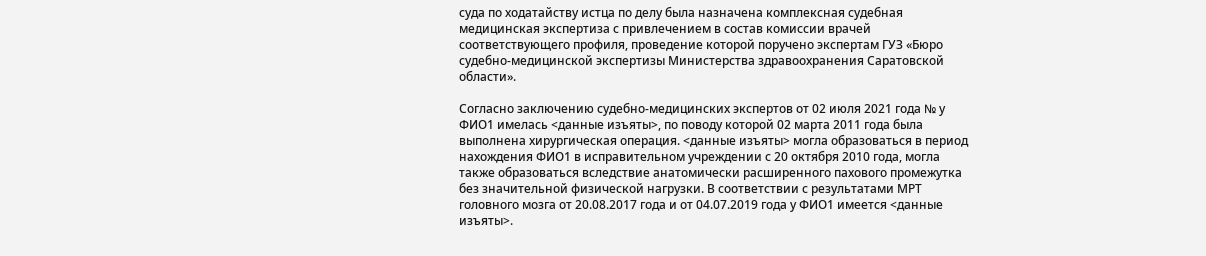суда по ходатайству истца по делу была назначена комплексная судебная медицинская экспертиза с привлечением в состав комиссии врачей соответствующего профиля, проведение которой поручено экспертам ГУЗ «Бюро судебно-медицинской экспертизы Министерства здравоохранения Саратовской области».

Согласно заключению судебно-медицинских экспертов от 02 июля 2021 года № у ФИО1 имелась <данные изъяты>, по поводу которой 02 марта 2011 года была выполнена хирургическая операция. <данные изъяты> могла образоваться в период нахождения ФИО1 в исправительном учреждении с 20 октября 2010 года, могла также образоваться вследствие анатомически расширенного пахового промежутка без значительной физической нагрузки. В соответствии с результатами МРТ головного мозга от 20.08.2017 года и от 04.07.2019 года у ФИО1 имеется <данные изъяты>.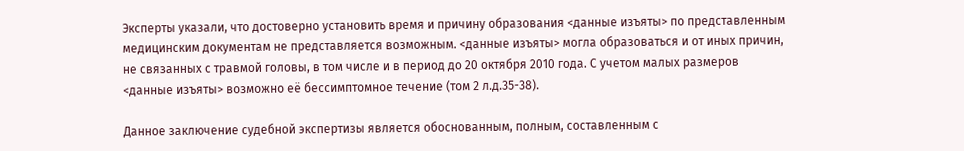Эксперты указали, что достоверно установить время и причину образования <данные изъяты> по представленным медицинским документам не представляется возможным. <данные изъяты> могла образоваться и от иных причин, не связанных с травмой головы, в том числе и в период до 20 октября 2010 года. С учетом малых размеров <данные изъяты> возможно её бессимптомное течение (том 2 л.д.35-38).

Данное заключение судебной экспертизы является обоснованным, полным, составленным с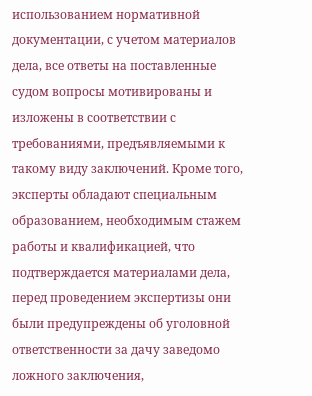использованием нормативной документации, с учетом материалов дела, все ответы на поставленные судом вопросы мотивированы и изложены в соответствии с требованиями, предъявляемыми к такому виду заключений. Кроме того, эксперты обладают специальным образованием, необходимым стажем работы и квалификацией, что подтверждается материалами дела, перед проведением экспертизы они были предупреждены об уголовной ответственности за дачу заведомо ложного заключения,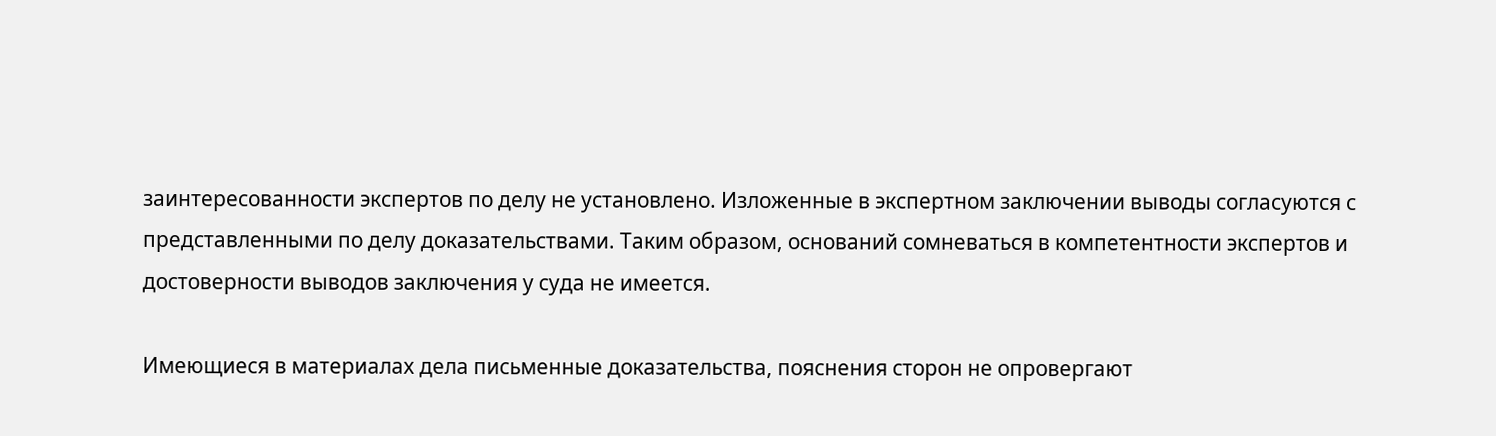заинтересованности экспертов по делу не установлено. Изложенные в экспертном заключении выводы согласуются с представленными по делу доказательствами. Таким образом, оснований сомневаться в компетентности экспертов и достоверности выводов заключения у суда не имеется.

Имеющиеся в материалах дела письменные доказательства, пояснения сторон не опровергают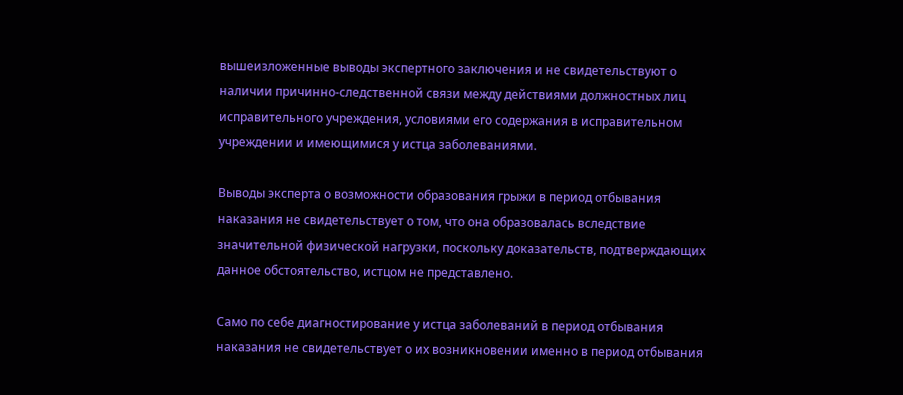вышеизложенные выводы экспертного заключения и не свидетельствуют о наличии причинно-следственной связи между действиями должностных лиц исправительного учреждения, условиями его содержания в исправительном учреждении и имеющимися у истца заболеваниями.

Выводы эксперта о возможности образования грыжи в период отбывания наказания не свидетельствует о том, что она образовалась вследствие значительной физической нагрузки, поскольку доказательств, подтверждающих данное обстоятельство, истцом не представлено.

Само по себе диагностирование у истца заболеваний в период отбывания наказания не свидетельствует о их возникновении именно в период отбывания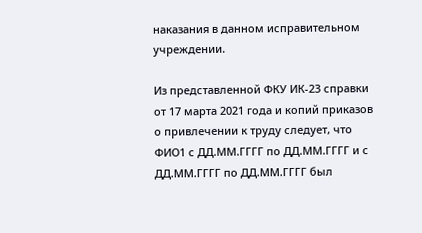наказания в данном исправительном учреждении.

Из представленной ФКУ ИК-23 справки от 17 марта 2021 года и копий приказов о привлечении к труду следует, что ФИО1 с ДД.ММ.ГГГГ по ДД.ММ.ГГГГ и с ДД.ММ.ГГГГ по ДД.ММ.ГГГГ был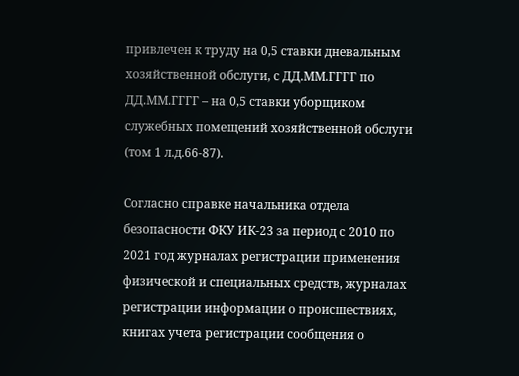привлечен к труду на 0,5 ставки дневальным хозяйственной обслуги, с ДД.ММ.ГГГГ по ДД.ММ.ГГГГ – на 0,5 ставки уборщиком служебных помещений хозяйственной обслуги (том 1 л.д.66-87).

Согласно справке начальника отдела безопасности ФКУ ИК-23 за период с 2010 по 2021 год журналах регистрации применения физической и специальных средств, журналах регистрации информации о происшествиях, книгах учета регистрации сообщения о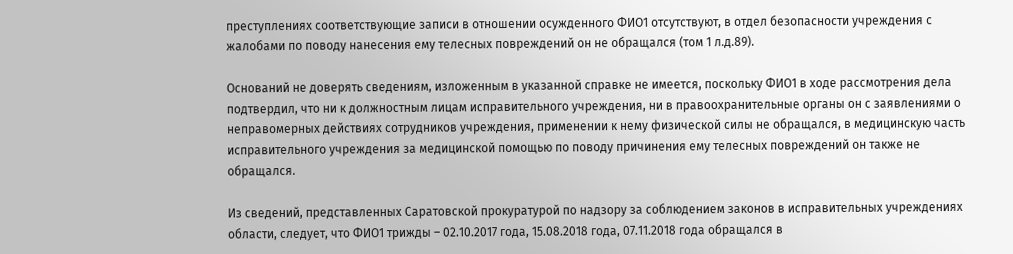преступлениях соответствующие записи в отношении осужденного ФИО1 отсутствуют, в отдел безопасности учреждения с жалобами по поводу нанесения ему телесных повреждений он не обращался (том 1 л.д.89).

Оснований не доверять сведениям, изложенным в указанной справке не имеется, поскольку ФИО1 в ходе рассмотрения дела подтвердил, что ни к должностным лицам исправительного учреждения, ни в правоохранительные органы он с заявлениями о неправомерных действиях сотрудников учреждения, применении к нему физической силы не обращался, в медицинскую часть исправительного учреждения за медицинской помощью по поводу причинения ему телесных повреждений он также не обращался.

Из сведений, представленных Саратовской прокуратурой по надзору за соблюдением законов в исправительных учреждениях области, следует, что ФИО1 трижды – 02.10.2017 года, 15.08.2018 года, 07.11.2018 года обращался в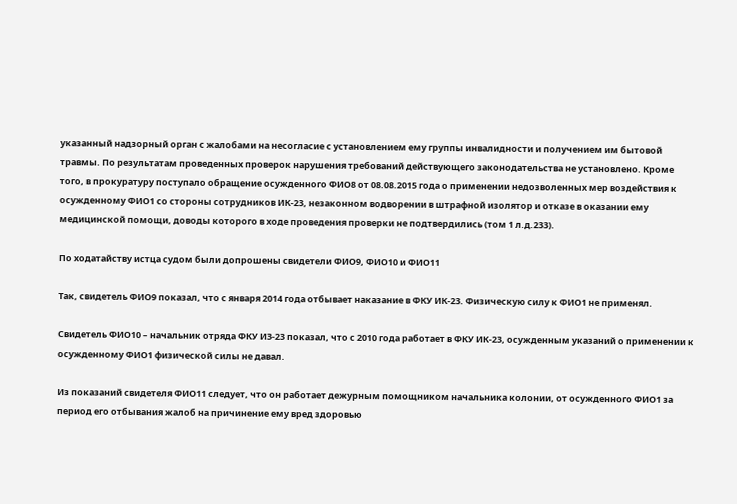указанный надзорный орган с жалобами на несогласие с установлением ему группы инвалидности и получением им бытовой травмы. По результатам проведенных проверок нарушения требований действующего законодательства не установлено. Кроме того, в прокуратуру поступало обращение осужденного ФИО8 от 08.08.2015 года о применении недозволенных мер воздействия к осужденному ФИО1 со стороны сотрудников ИК-23, незаконном водворении в штрафной изолятор и отказе в оказании ему медицинской помощи, доводы которого в ходе проведения проверки не подтвердились (том 1 л.д.233).

По ходатайству истца судом были допрошены свидетели ФИО9, ФИО10 и ФИО11

Так, свидетель ФИО9 показал, что с января 2014 года отбывает наказание в ФКУ ИК-23. Физическую силу к ФИО1 не применял.

Свидетель ФИО10 – начальник отряда ФКУ ИЗ-23 показал, что с 2010 года работает в ФКУ ИК-23, осужденным указаний о применении к осужденному ФИО1 физической силы не давал.

Из показаний свидетеля ФИО11 следует, что он работает дежурным помощником начальника колонии, от осужденного ФИО1 за период его отбывания жалоб на причинение ему вред здоровью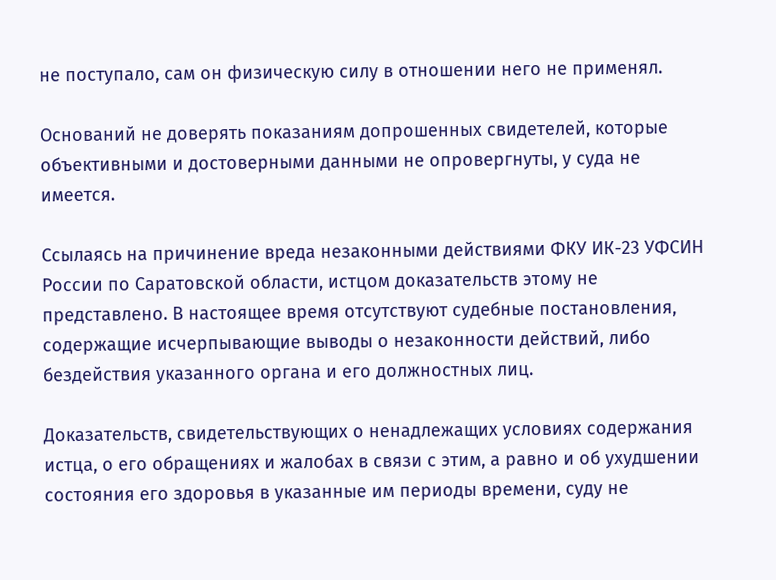не поступало, сам он физическую силу в отношении него не применял.

Оснований не доверять показаниям допрошенных свидетелей, которые объективными и достоверными данными не опровергнуты, у суда не имеется.

Ссылаясь на причинение вреда незаконными действиями ФКУ ИК-23 УФСИН России по Саратовской области, истцом доказательств этому не представлено. В настоящее время отсутствуют судебные постановления, содержащие исчерпывающие выводы о незаконности действий, либо бездействия указанного органа и его должностных лиц.

Доказательств, свидетельствующих о ненадлежащих условиях содержания истца, о его обращениях и жалобах в связи с этим, а равно и об ухудшении состояния его здоровья в указанные им периоды времени, суду не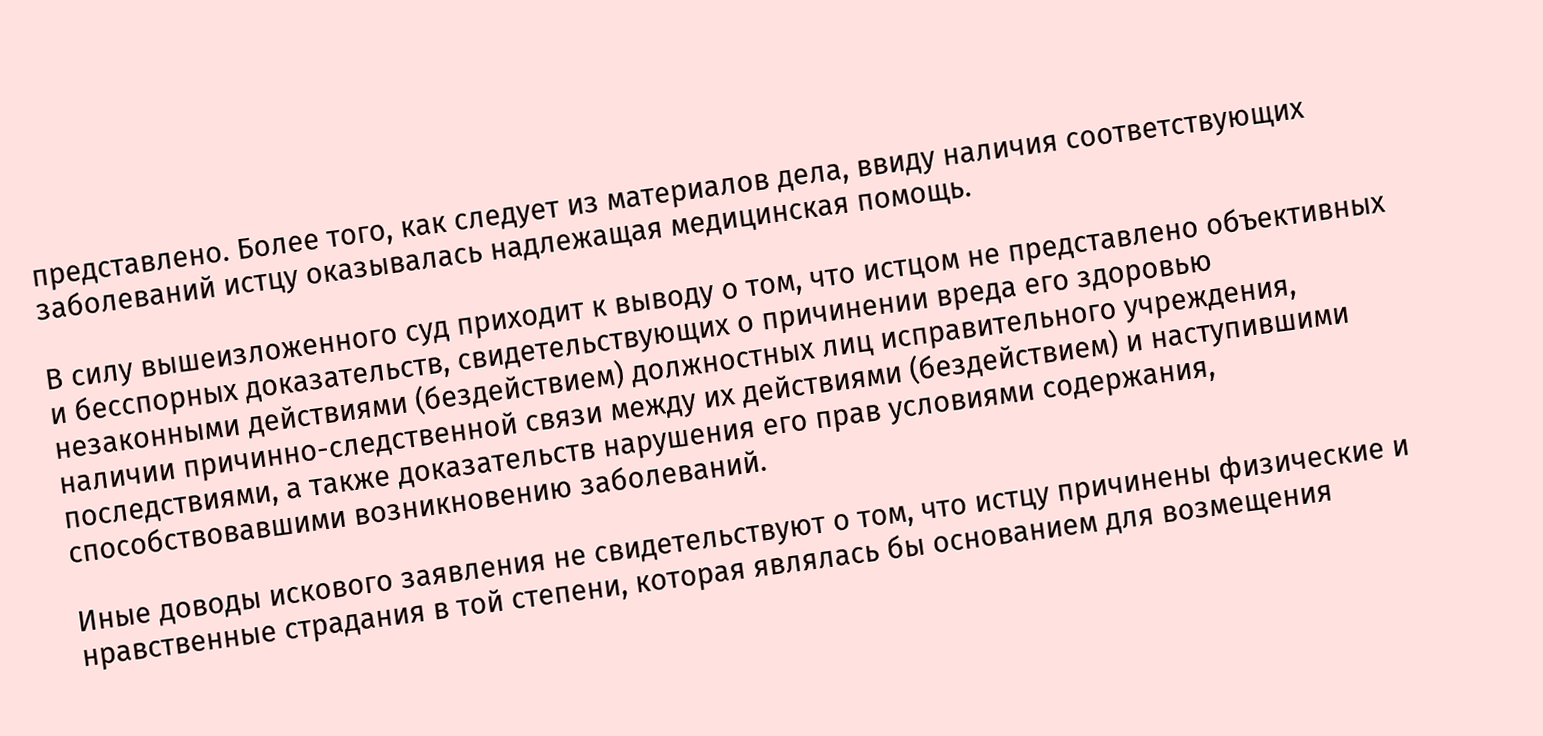представлено. Более того, как следует из материалов дела, ввиду наличия соответствующих заболеваний истцу оказывалась надлежащая медицинская помощь.

В силу вышеизложенного суд приходит к выводу о том, что истцом не представлено объективных и бесспорных доказательств, свидетельствующих о причинении вреда его здоровью незаконными действиями (бездействием) должностных лиц исправительного учреждения, наличии причинно-следственной связи между их действиями (бездействием) и наступившими последствиями, а также доказательств нарушения его прав условиями содержания, способствовавшими возникновению заболеваний.

Иные доводы искового заявления не свидетельствуют о том, что истцу причинены физические и нравственные страдания в той степени, которая являлась бы основанием для возмещения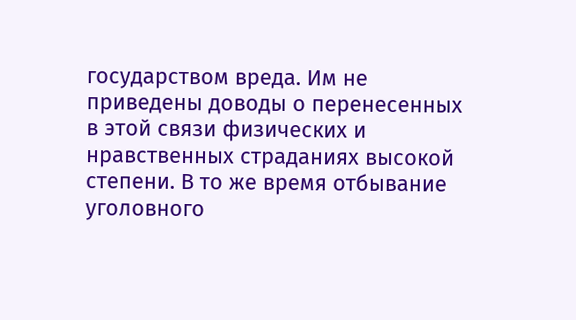государством вреда. Им не приведены доводы о перенесенных в этой связи физических и нравственных страданиях высокой степени. В то же время отбывание уголовного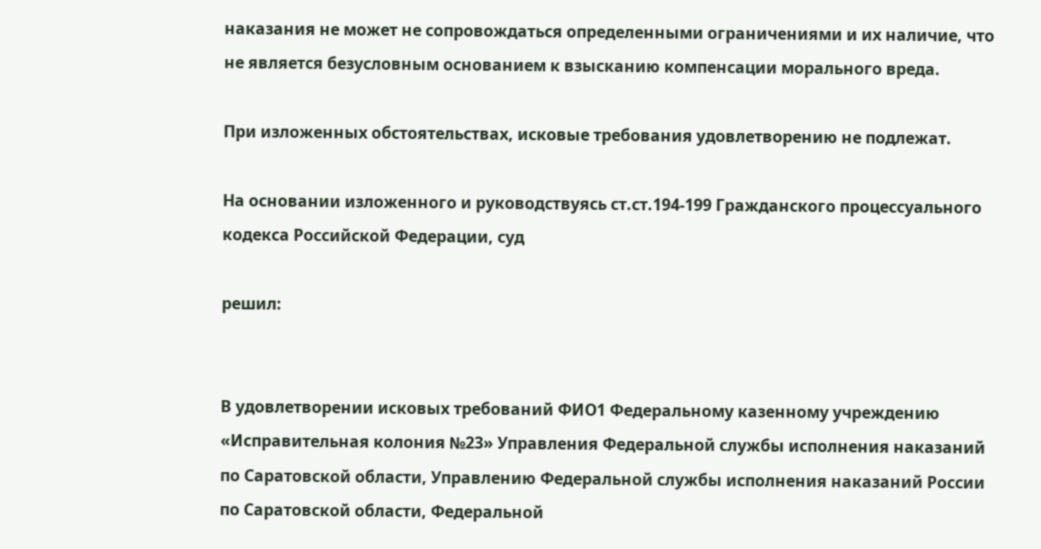наказания не может не сопровождаться определенными ограничениями и их наличие, что не является безусловным основанием к взысканию компенсации морального вреда.

При изложенных обстоятельствах, исковые требования удовлетворению не подлежат.

На основании изложенного и руководствуясь ст.ст.194-199 Гражданского процессуального кодекса Российской Федерации, суд

решил:


В удовлетворении исковых требований ФИО1 Федеральному казенному учреждению «Исправительная колония №23» Управления Федеральной службы исполнения наказаний по Саратовской области, Управлению Федеральной службы исполнения наказаний России по Саратовской области, Федеральной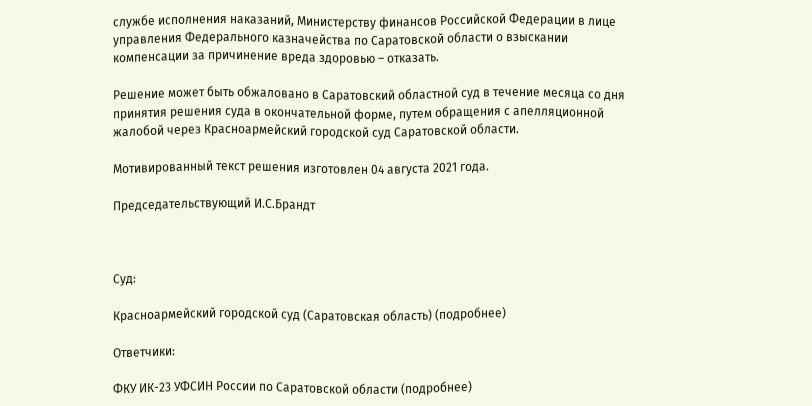службе исполнения наказаний, Министерству финансов Российской Федерации в лице управления Федерального казначейства по Саратовской области о взыскании компенсации за причинение вреда здоровью – отказать.

Решение может быть обжаловано в Саратовский областной суд в течение месяца со дня принятия решения суда в окончательной форме, путем обращения с апелляционной жалобой через Красноармейский городской суд Саратовской области.

Мотивированный текст решения изготовлен 04 августа 2021 года.

Председательствующий И.С.Брандт



Суд:

Красноармейский городской суд (Саратовская область) (подробнее)

Ответчики:

ФКУ ИК-23 УФСИН России по Саратовской области (подробнее)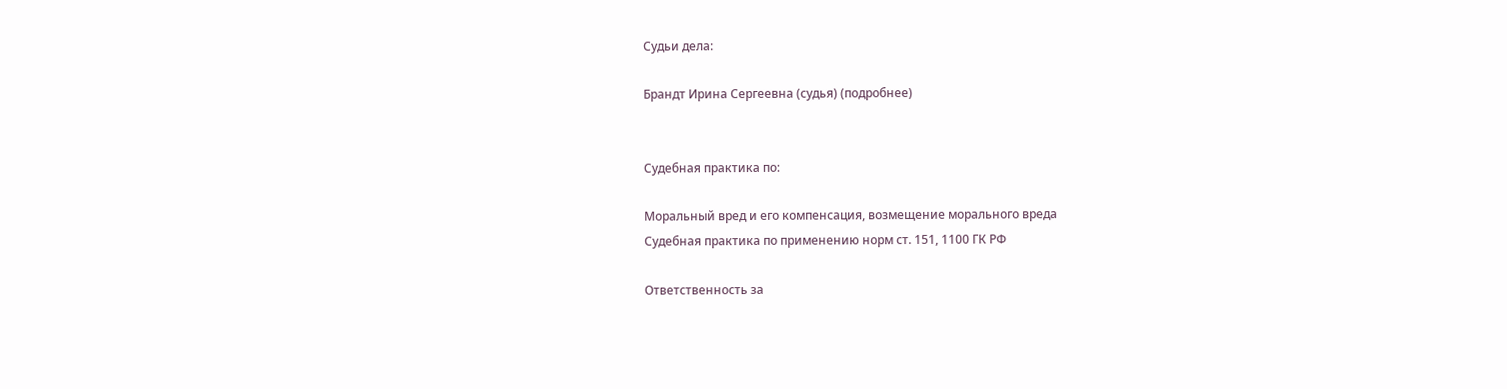Судьи дела:

Брандт Ирина Сергеевна (судья) (подробнее)


Судебная практика по:

Моральный вред и его компенсация, возмещение морального вреда
Судебная практика по применению норм ст. 151, 1100 ГК РФ

Ответственность за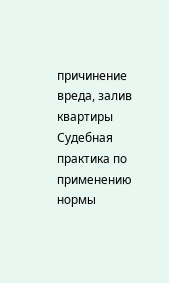причинение вреда, залив квартиры
Судебная практика по применению нормы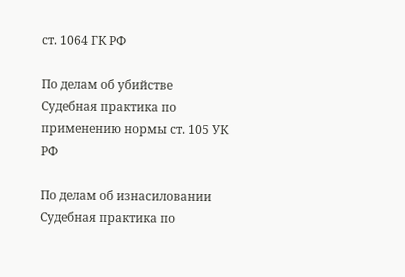ст. 1064 ГК РФ

По делам об убийстве
Судебная практика по применению нормы ст. 105 УК РФ

По делам об изнасиловании
Судебная практика по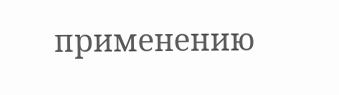применению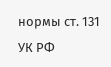нормы ст. 131 УК РФ